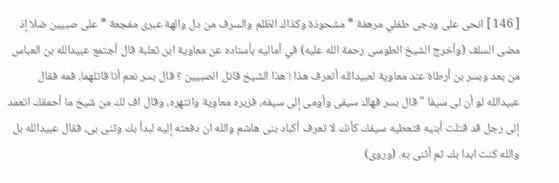[ 146 ] انحى على ودجى طفلي مرهفة * مشحوذة وكذاك الظلم والسرف من دل والهة عبرى مفجعة * على صبيين ضلا إذ مضى السلف (وأخرج الشيخ الطوسى رحمة الله عليه) في أماليه بأسناده عن معاوية ابن ثعلبة قال أجتمع عبيدالله بن العباس من بعد وبسر بن أرطاة عند معاوية لعبيدالله أتعرف هذا ! هذا الشيخ قاتل الصبيين ؟ قال بسر نعم أنا قاتلهما، فمه فقال عبيدالله لو أن لى سيفا " قال بسر فهاك سيفى وأومى إلى سيفه، فزبره معاوية وانتهره، وقال اف لك من شيخ ما أحمقك اتعمد إلى رجل قد قتلت أبنيه فتعطيه سيفك كأنك لا تعرف أكباد بنى هاشم والله ان دفعته إليه لبدأ بك وثنى بى، فقال عبيدالله بل والله كنت ابدا بك ثم أثنى به. (وروى)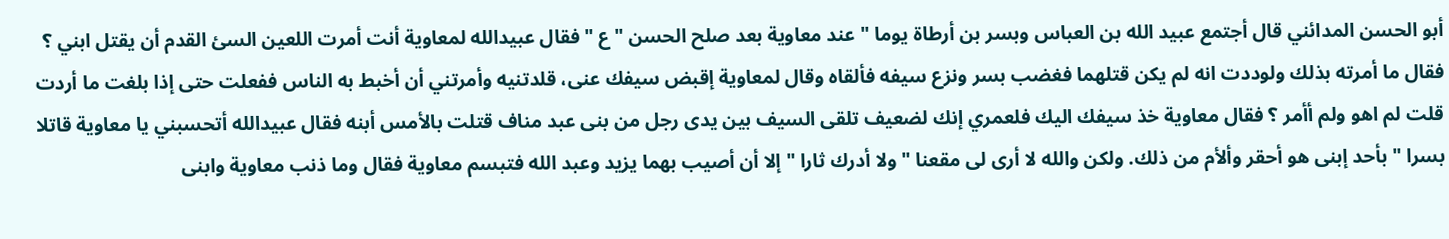أبو الحسن المدائني قال أجتمع عبيد الله بن العباس وبسر بن أرطاة يوما " عند معاوية بعد صلح الحسن " ع " فقال عبيدالله لمعاوية أنت أمرت اللعين السئ القدم أن يقتل ابني ؟ فقال ما أمرته بذلك ولوددت انه لم يكن قتلهما فغضب بسر ونزع سيفه فألقاه وقال لمعاوية إقبض سيفك عنى، قلدتنيه وأمرتني أن أخبط به الناس ففعلت حتى إذا بلغت ما أردت قلت لم اهو ولم أأمر ؟ فقال معاوية خذ سيفك اليك فلعمري إنك لضعيف تلقى السيف بين يدى رجل من بنى عبد مناف قتلت بالأمس أبنه فقال عبيدالله أتحسبني يا معاوية قاتلا بسرا " بأحد إبنى هو أحقر وألأم من ذلك. ولكن والله لا أرى لى مقعنا " ولا أدرك ثارا " إلا أن أصيب بهما يزيد وعبد الله فتبسم معاوية فقال وما ذنب معاوية وابنى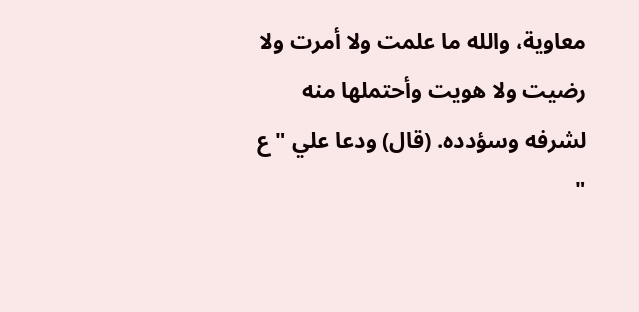معاوية، والله ما علمت ولا أمرت ولا رضيت ولا هويت وأحتملها منه لشرفه وسؤدده. (قال) ودعا علي " ع "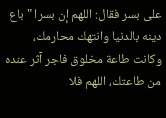على بسر فقال: اللهم إن بسرا " باع دينه بالدنيا وانتهك محارمك، وكانت طاعة مخلوق فاجر آثر عنده من طاعتك، اللهم فلا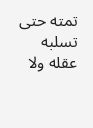تمته حتى تسلبه عقله ولا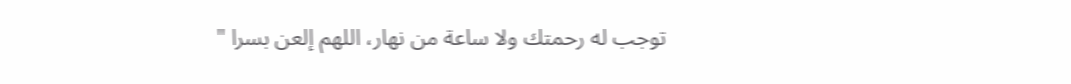توجب له رحمتك ولا ساعة من نهار، اللهم إلعن بسرا "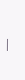___